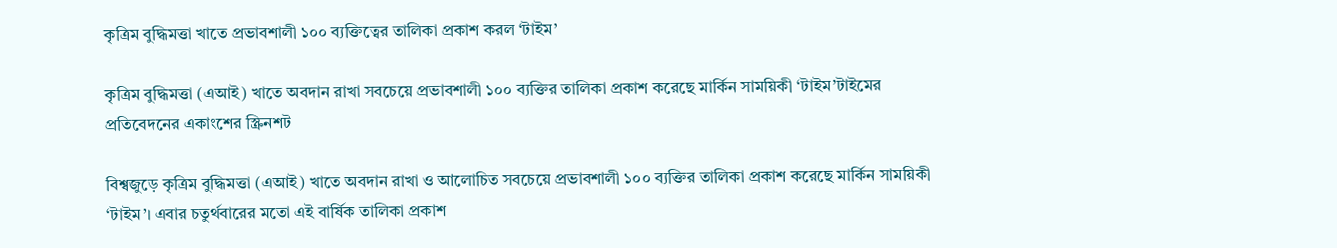কৃত্রিম বুদ্ধিমত্তা খাতে প্রভাবশালী ১০০ ব্যক্তিত্বের তালিকা প্রকাশ করল ‘টাইম’

কৃত্রিম বুদ্ধিমত্তা (এআই) খাতে অবদান রাখা সবচেয়ে প্রভাবশালী ১০০ ব্যক্তির তালিকা প্রকাশ করেছে মার্কিন সাময়িকী ‘টাইম’টাইমের প্রতিবেদনের একাংশের স্ক্রিনশট

বিশ্বজুড়ে কৃত্রিম বুদ্ধিমত্তা (এআই) খাতে অবদান রাখা ও আলোচিত সবচেয়ে প্রভাবশালী ১০০ ব্যক্তির তালিকা প্রকাশ করেছে মার্কিন সাময়িকী ‘টাইম’। এবার চতুর্থবারের মতো এই বার্ষিক তালিকা প্রকাশ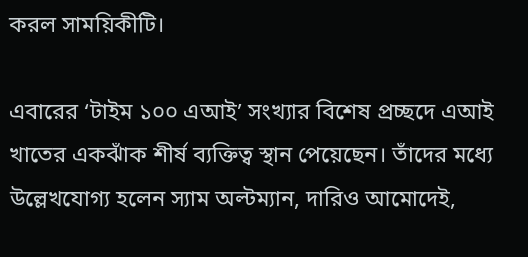করল সাময়িকীটি।

এবারের ‘টাইম ১০০ এআই’ সংখ্যার বিশেষ প্রচ্ছদে এআই খাতের একঝাঁক শীর্ষ ব্যক্তিত্ব স্থান পেয়েছেন। তাঁদের মধ্যে উল্লেখযোগ্য হলেন স্যাম অল্টম্যান, দারিও আমোদেই,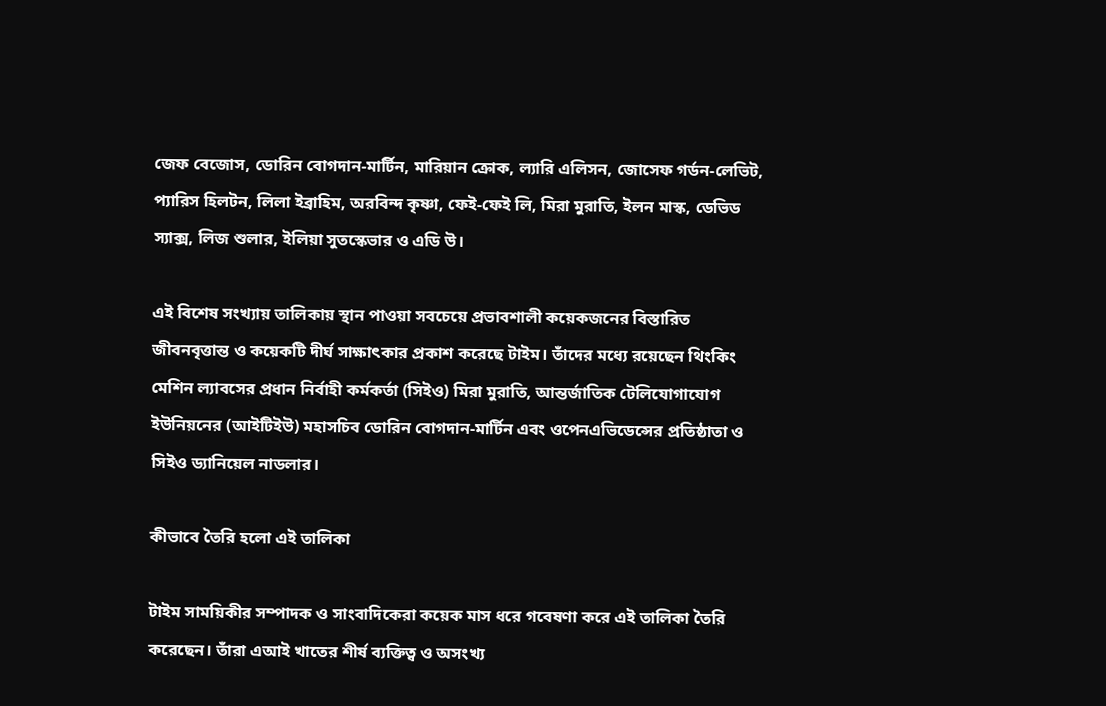জেফ বেজোস, ডোরিন বোগদান-মার্টিন, মারিয়ান ক্রোক, ল্যারি এলিসন, জোসেফ গর্ডন-লেভিট, প্যারিস হিলটন, লিলা ইব্রাহিম, অরবিন্দ কৃষ্ণা, ফেই-ফেই লি, মিরা মুরাতি, ইলন মাস্ক, ডেভিড স্যাক্স, লিজ শুলার, ইলিয়া সুতস্কেভার ও এডি উ।

এই বিশেষ সংখ্যায় তালিকায় স্থান পাওয়া সবচেয়ে প্রভাবশালী কয়েকজনের বিস্তারিত জীবনবৃত্তান্ত ও কয়েকটি দীর্ঘ সাক্ষাৎকার প্রকাশ করেছে টাইম। তাঁদের মধ্যে রয়েছেন থিংকিং মেশিন ল্যাবসের প্রধান নির্বাহী কর্মকর্তা (সিইও) মিরা মুরাতি, আন্তর্জাতিক টেলিযোগাযোগ ইউনিয়নের (আইটিইউ) মহাসচিব ডোরিন বোগদান-মার্টিন এবং ওপেনএভিডেন্সের প্রতিষ্ঠাতা ও সিইও ড্যানিয়েল নাডলার।

কীভাবে তৈরি হলো এই তালিকা

টাইম সাময়িকীর সম্পাদক ও সাংবাদিকেরা কয়েক মাস ধরে গবেষণা করে এই তালিকা তৈরি করেছেন। তাঁরা এআই খাতের শীর্ষ ব্যক্তিত্ব ও অসংখ্য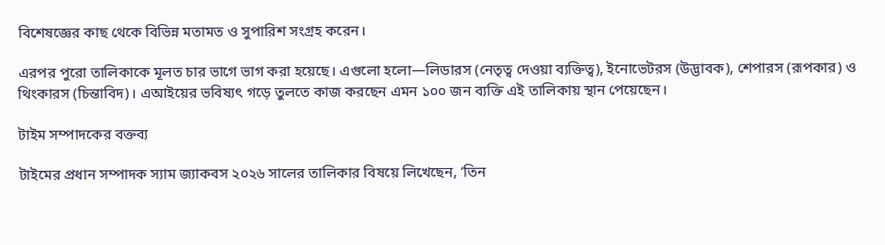বিশেষজ্ঞের কাছ থেকে বিভিন্ন মতামত ও সুপারিশ সংগ্রহ করেন।

এরপর পুরো তালিকাকে মূলত চার ভাগে ভাগ করা হয়েছে। এগুলো হলো—লিডারস (নেতৃত্ব দেওয়া ব্যক্তিত্ব), ইনোভেটরস (উদ্ভাবক), শেপারস (রূপকার) ও থিংকারস (চিন্তাবিদ)। এআইয়ের ভবিষ্যৎ গড়ে তুলতে কাজ করছেন এমন ১০০ জন ব্যক্তি এই তালিকায় স্থান পেয়েছেন।

টাইম সম্পাদকের বক্তব্য

টাইমের প্রধান সম্পাদক স্যাম জ্যাকবস ২০২৬ সালের তালিকার বিষয়ে লিখেছেন, ‘তিন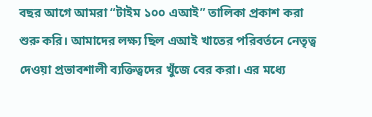বছর আগে আমরা “টাইম ১০০ এআই” তালিকা প্রকাশ করা শুরু করি। আমাদের লক্ষ্য ছিল এআই খাতের পরিবর্তনে নেতৃত্ব দেওয়া প্রভাবশালী ব্যক্তিত্বদের খুঁজে বের করা। এর মধ্যে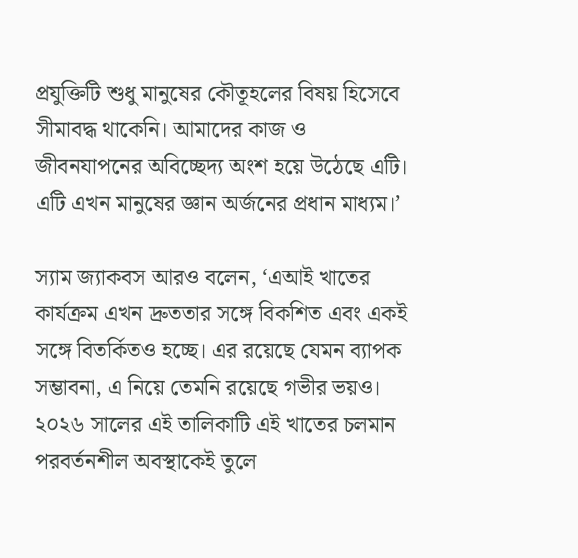প্রযুক্তিটি শুধু মানুষের কৌতূহলের বিষয় হিসেবে সীমাবদ্ধ থাকেনি। আমাদের কাজ ও জীবনযাপনের অবিচ্ছেদ্য অংশ হয়ে উঠেছে এটি। এটি এখন মানুষের জ্ঞান অর্জনের প্রধান মাধ্যম।’

স্যাম জ্যাকবস আরও বলেন, ‘এআই খাতের কার্যক্রম এখন দ্রুততার সঙ্গে বিকশিত এবং একই সঙ্গে বিতর্কিতও হচ্ছে। এর রয়েছে যেমন ব্যাপক সম্ভাবনা, এ নিয়ে তেমনি রয়েছে গভীর ভয়ও। ২০২৬ সালের এই তালিকাটি এই খাতের চলমান পরবর্তনশীল অবস্থাকেই তুলে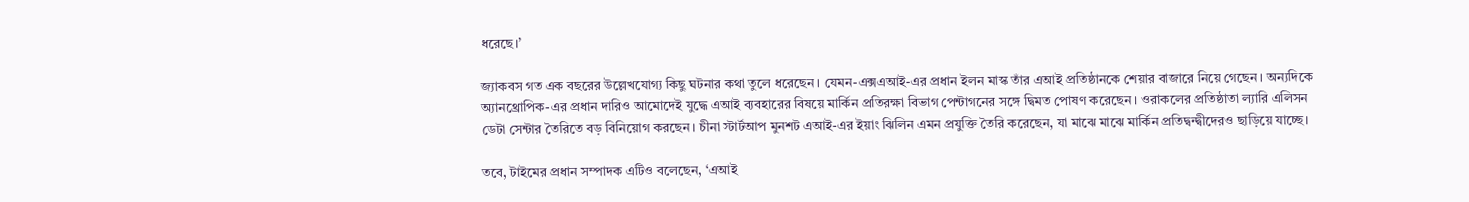ধরেছে।’

জ্যাকবস গত এক বছরের উল্লেখযোগ্য কিছু ঘটনার কথা তুলে ধরেছেন। যেমন-এক্সএআই-এর প্রধান ইলন মাস্ক তাঁর এআই প্রতিষ্ঠানকে শেয়ার বাজারে নিয়ে গেছেন। অন্যদিকে অ্যানথ্রোপিক-এর প্রধান দারিও আমোদেই যুদ্ধে এআই ব্যবহারের বিষয়ে মার্কিন প্রতিরক্ষা বিভাগ পেন্টাগনের সঙ্গে দ্বিমত পোষণ করেছেন। ওরাকলের প্রতিষ্ঠাতা ল্যারি এলিসন ডেটা সেন্টার তৈরিতে বড় বিনিয়োগ করছেন। চীনা স্টার্টআপ মুনশট এআই-এর ইয়াং ঝিলিন এমন প্রযুক্তি তৈরি করেছেন, যা মাঝে মাঝে মার্কিন প্রতিদ্বন্দ্বীদেরও ছাড়িয়ে যাচ্ছে।

তবে, টাইমের প্রধান সম্পাদক এটিও বলেছেন, ‘এআই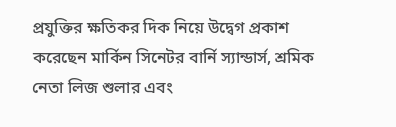প্রযুক্তির ক্ষতিকর দিক নিয়ে উদ্বেগ প্রকাশ করেছেন মার্কিন সিনেটর বার্নি স্যান্ডার্স, শ্রমিক নেতা লিজ শুলার এবং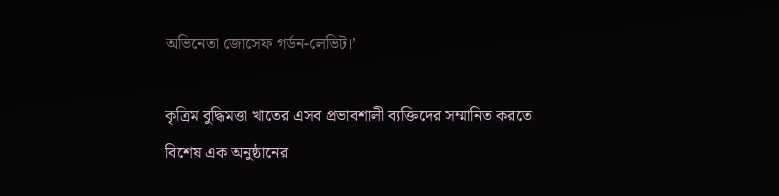অভিনেতা জোসেফ গর্ডন-লেভিট।’

কৃত্রিম বুদ্ধিমত্তা খাতের এসব প্রভাবশালী ব্যক্তিদের সম্মানিত করতে বিশেষ এক অনুষ্ঠানের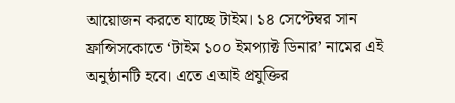আয়োজন করতে যাচ্ছে টাইম। ১৪ সেপ্টেম্বর সান ফ্রান্সিসকোতে ‘টাইম ১০০ ইমপ্যাক্ট ডিনার’ নামের এই অনুষ্ঠানটি হবে। এতে এআই প্রযুক্তির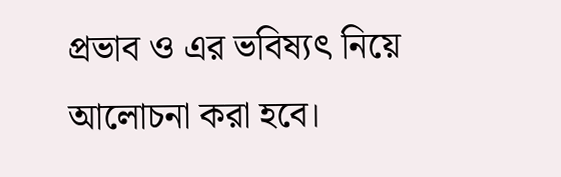প্রভাব ও এর ভবিষ্যৎ নিয়ে আলোচনা করা হবে।